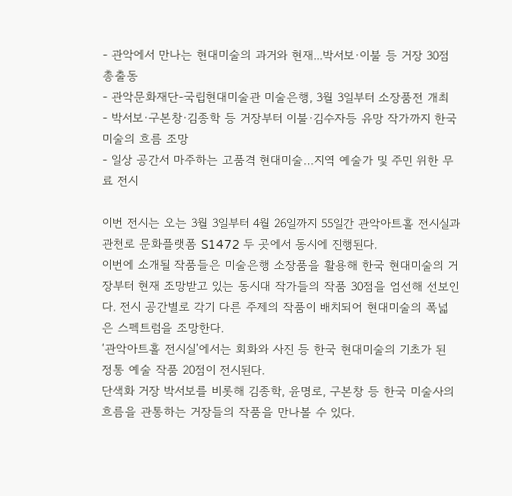- 관악에서 만나는 현대미술의 과거와 현재...박서보·이불 등 거장 30점 총출동
- 관악문화재단-국립현대미술관 미술은행, 3월 3일부터 소장품전 개최
- 박서보·구본창·김종학 등 거장부터 이불·김수자등 유망 작가까지 한국 미술의 흐름 조망
- 일상 공간서 마주하는 고품격 현대미술…지역 예술가 및 주민 위한 무료 전시

이번 전시는 오는 3월 3일부터 4월 26일까지 55일간 관악아트홀 전시실과 관천로 문화플랫폼 S1472 두 곳에서 동시에 진행된다.
이번에 소개될 작품들은 미술은행 소장품을 활용해 한국 현대미술의 거장부터 현재 조망받고 있는 동시대 작가들의 작품 30점을 엄선해 선보인다. 전시 공간별로 각기 다른 주제의 작품이 배치되어 현대미술의 폭넓은 스펙트럼을 조망한다.
‘관악아트홀 전시실’에서는 회화와 사진 등 한국 현대미술의 기초가 된 정통 예술 작품 20점이 전시된다.
단색화 거장 박서보를 비롯해 김종학, 윤명로, 구본창 등 한국 미술사의 흐름을 관통하는 거장들의 작품을 만나볼 수 있다.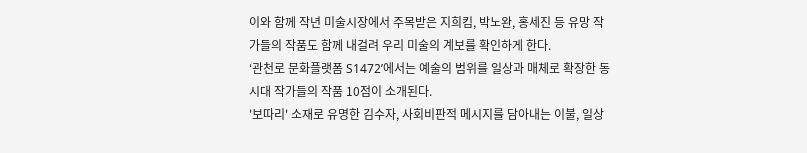이와 함께 작년 미술시장에서 주목받은 지희킴, 박노완, 홍세진 등 유망 작가들의 작품도 함께 내걸려 우리 미술의 계보를 확인하게 한다.
‘관천로 문화플랫폼 S1472’에서는 예술의 범위를 일상과 매체로 확장한 동시대 작가들의 작품 10점이 소개된다.
'보따리' 소재로 유명한 김수자, 사회비판적 메시지를 담아내는 이불, 일상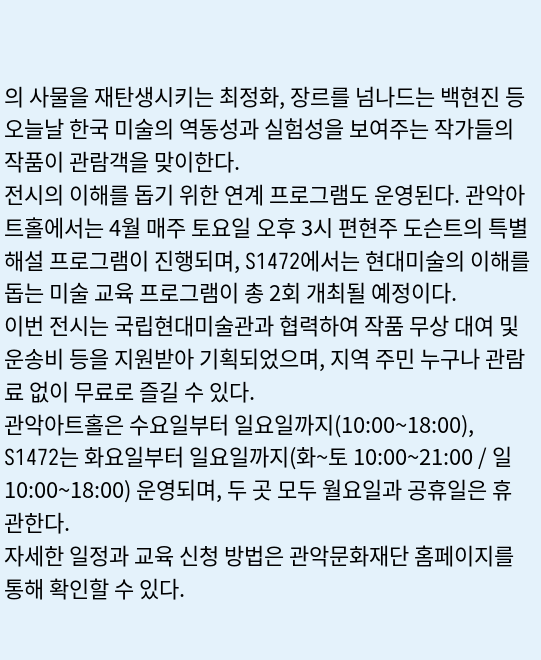의 사물을 재탄생시키는 최정화, 장르를 넘나드는 백현진 등 오늘날 한국 미술의 역동성과 실험성을 보여주는 작가들의 작품이 관람객을 맞이한다.
전시의 이해를 돕기 위한 연계 프로그램도 운영된다. 관악아트홀에서는 4월 매주 토요일 오후 3시 편현주 도슨트의 특별 해설 프로그램이 진행되며, S1472에서는 현대미술의 이해를 돕는 미술 교육 프로그램이 총 2회 개최될 예정이다.
이번 전시는 국립현대미술관과 협력하여 작품 무상 대여 및 운송비 등을 지원받아 기획되었으며, 지역 주민 누구나 관람료 없이 무료로 즐길 수 있다.
관악아트홀은 수요일부터 일요일까지(10:00~18:00), S1472는 화요일부터 일요일까지(화~토 10:00~21:00 / 일 10:00~18:00) 운영되며, 두 곳 모두 월요일과 공휴일은 휴관한다.
자세한 일정과 교육 신청 방법은 관악문화재단 홈페이지를 통해 확인할 수 있다.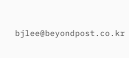bjlee@beyondpost.co.kr